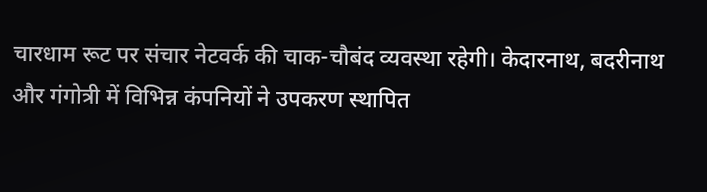चारधाम रूट पर संचार नेटवर्क की चाक-चौबंद व्यवस्था रहेगी। केदारनाथ, बदरीनाथ और गंगोत्री में विभिन्न कंपनियों ने उपकरण स्थापित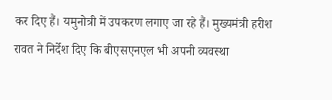कर दिए हैं। यमुनोत्री में उपकरण लगाए जा रहे हैं। मुख्यमंत्री हरीश रावत ने निर्देश दिए कि बीएसएनएल भी अपनी व्यवस्था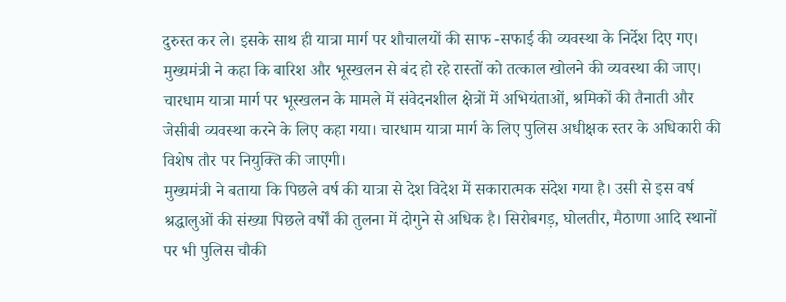दुरुस्त कर ले। इसके साथ ही यात्रा मार्ग पर शौचालयों की साफ -सफाई की व्यवस्था के निर्देश दिए गए। मुख्यमंत्री ने कहा कि बारिश और भूस्खलन से बंद हो रहे रास्तों को तत्काल खोलने की व्यवस्था की जाए।
चारधाम यात्रा मार्ग पर भूस्खलन के मामले में संवेदनशील क्षेत्रों में अभियंताओं, श्रमिकों की तैनाती और जेसीबी व्यवस्था करने के लिए कहा गया। चारधाम यात्रा मार्ग के लिए पुलिस अधीक्षक स्तर के अधिकारी की विशेष तौर पर नियुक्ति की जाएगी।
मुख्यमंत्री ने बताया कि पिछले वर्ष की यात्रा से देश विदेश में सकारात्मक संदेश गया है। उसी से इस वर्ष श्रद्धालुओं की संख्या पिछले वर्षों की तुलना में दोगुने से अधिक है। सिरोबगड़, घोलतीर, मैठाणा आदि स्थानों पर भी पुलिस चौकी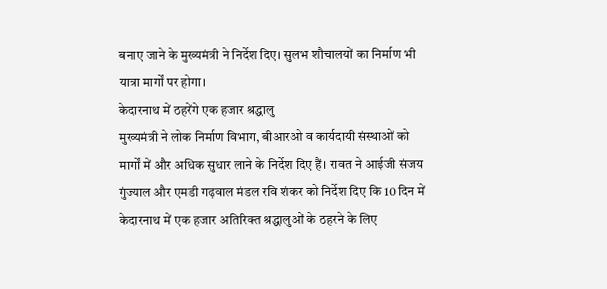बनाए जाने के मुख्यमंत्री ने निर्देश दिए। सुलभ शौचालयों का निर्माण भी यात्रा मार्गों पर होगा।
केदारनाथ में ठहरेंगे एक हजार श्रद्धालु
मुख्यमंत्री ने लोक निर्माण विभाग, बीआरओ व कार्यदायी संस्थाओं को मार्गों में और अधिक सुधार लाने के निर्देश दिए हैं। रावत ने आईजी संजय गुंज्याल और एमडी गढ़वाल मंडल रवि शंकर को निर्देश दिए कि 10 दिन में केदारनाथ में एक हजार अतिरिक्त श्रद्धालुओं के ठहरने के लिए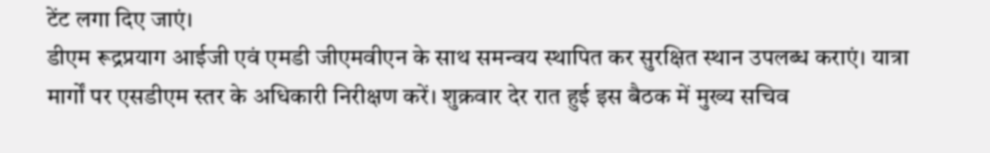टेंट लगा दिए जाएं।
डीएम रूद्रप्रयाग आईजी एवं एमडी जीएमवीएन के साथ समन्वय स्थापित कर सुरक्षित स्थान उपलब्ध कराएं। यात्रा मार्गों पर एसडीएम स्तर के अधिकारी निरीक्षण करें। शुक्रवार देर रात हुई इस बैठक में मुख्य सचिव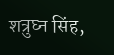शत्रुघ्न सिंह,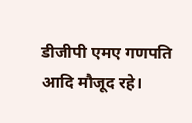डीजीपी एमए गणपति आदि मौजूद रहे।